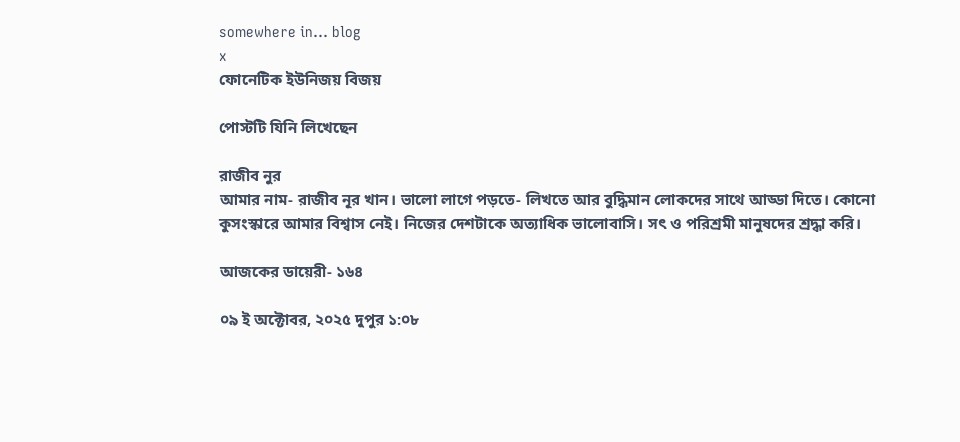somewhere in... blog
x
ফোনেটিক ইউনিজয় বিজয়

পোস্টটি যিনি লিখেছেন

রাজীব নুর
আমার নাম- রাজীব নূর খান। ভালো লাগে পড়তে- লিখতে আর বুদ্ধিমান লোকদের সাথে আড্ডা দিতে। কোনো কুসংস্কারে আমার বিশ্বাস নেই। নিজের দেশটাকে অত্যাধিক ভালোবাসি। সৎ ও পরিশ্রমী মানুষদের শ্রদ্ধা করি।

আজকের ডায়েরী- ১৬৪

০৯ ই অক্টোবর, ২০২৫ দুপুর ১:০৮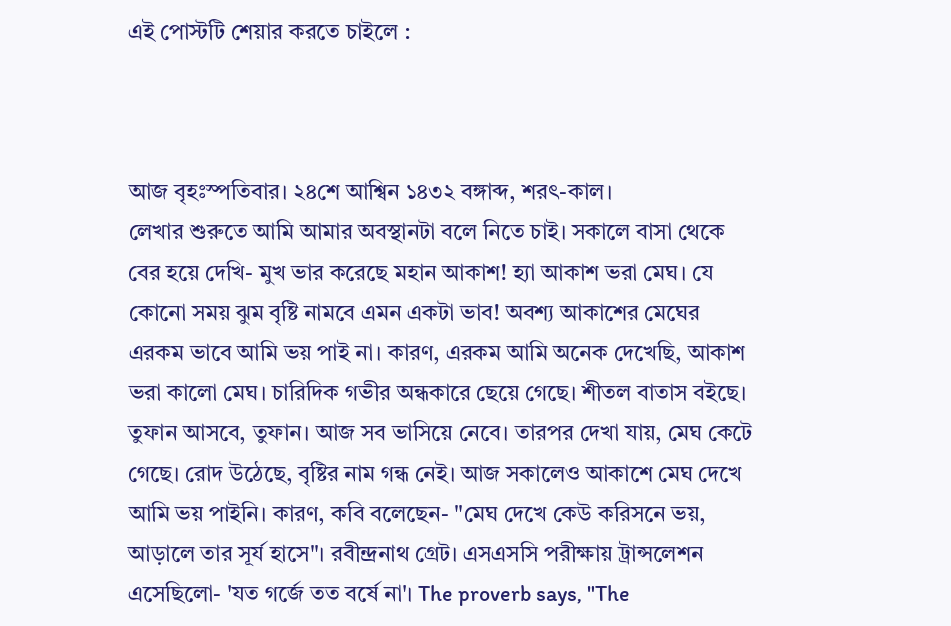এই পোস্টটি শেয়ার করতে চাইলে :



আজ বৃহঃস্পতিবার। ২৪শে আশ্বিন ১৪৩২ বঙ্গাব্দ, শরৎ-কাল।
লেখার শুরুতে আমি আমার অবস্থানটা বলে নিতে চাই। সকালে বাসা থেকে বের হয়ে দেখি- মুখ ভার করেছে মহান আকাশ! হ্যা আকাশ ভরা মেঘ। যে কোনো সময় ঝুম বৃষ্টি নামবে এমন একটা ভাব! অবশ্য আকাশের মেঘের এরকম ভাবে আমি ভয় পাই না। কারণ, এরকম আমি অনেক দেখেছি, আকাশ ভরা কালো মেঘ। চারিদিক গভীর অন্ধকারে ছেয়ে গেছে। শীতল বাতাস বইছে। তুফান আসবে, তুফান। আজ সব ভাসিয়ে নেবে। তারপর দেখা যায়, মেঘ কেটে গেছে। রোদ উঠেছে, বৃষ্টির নাম গন্ধ নেই। আজ সকালেও আকাশে মেঘ দেখে আমি ভয় পাইনি। কারণ, কবি বলেছেন- "মেঘ দেখে কেউ করিসনে ভয়, আড়ালে তার সূর্য হাসে"। রবীন্দ্রনাথ গ্রেট। এসএসসি পরীক্ষায় ট্রান্সলেশন এসেছিলো- 'যত গর্জে তত বর্ষে না'। The proverb says, "The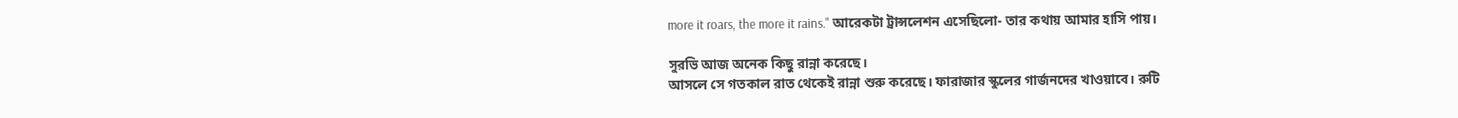more it roars, the more it rains." আরেকটা ট্রান্সলেশন এসেছিলো- তার কথায় আমার হাসি পায়।

সুরভি আজ অনেক কিছু রান্না করেছে।
আসলে সে গতকাল রাত থেকেই রান্না শুরু করেছে। ফারাজার স্কুলের গার্জনদের খাওয়াবে। রুটি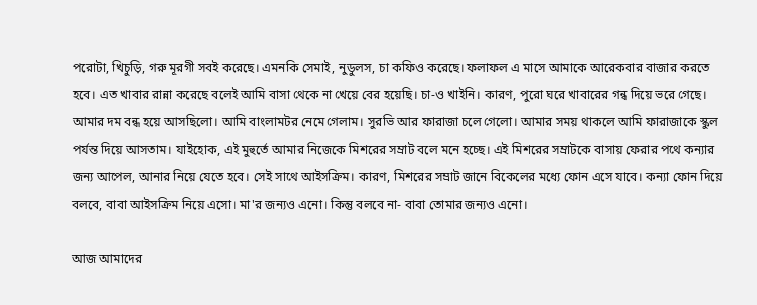পরোটা, খিচুড়ি, গরু মূরগী সবই করেছে। এমনকি সেমাই, নুডুলস, চা কফিও করেছে। ফলাফল এ মাসে আমাকে আরেকবার বাজার করতে হবে। এত খাবার রান্না করেছে বলেই আমি বাসা থেকে না খেয়ে বের হয়েছি। চা-ও খাইনি। কারণ, পুরো ঘরে খাবারের গন্ধ দিয়ে ভরে গেছে। আমার দম বন্ধ হয়ে আসছিলো। আমি বাংলামটর নেমে গেলাম। সুরভি আর ফারাজা চলে গেলো। আমার সময় থাকলে আমি ফারাজাকে স্কুল পর্যন্ত দিয়ে আসতাম। যাইহোক, এই মুহুর্তে আমার নিজেকে মিশরের সম্রাট বলে মনে হচ্ছে। এই মিশরের সম্রাটকে বাসায় ফেরার পথে কন্যার জন্য আপেল, আনার নিয়ে যেতে হবে। সেই সাথে আইসক্রিম। কারণ, মিশরের সম্রাট জানে বিকেলের মধ্যে ফোন এসে যাবে। কন্যা ফোন দিয়ে বলবে, বাবা আইসক্রিম নিয়ে এসো। মা'র জন্যও এনো। কিন্তু বলবে না- বাবা তোমার জন্যও এনো।

আজ আমাদের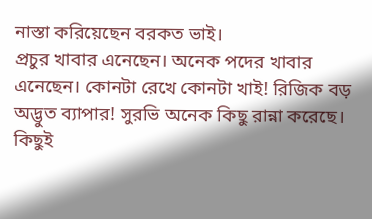নাস্তা করিয়েছেন বরকত ভাই।
প্রচুর খাবার এনেছেন। অনেক পদের খাবার এনেছেন। কোনটা রেখে কোনটা খাই! রিজিক বড় অদ্ভুত ব্যাপার! সুরভি অনেক কিছু রান্না করেছে। কিছুই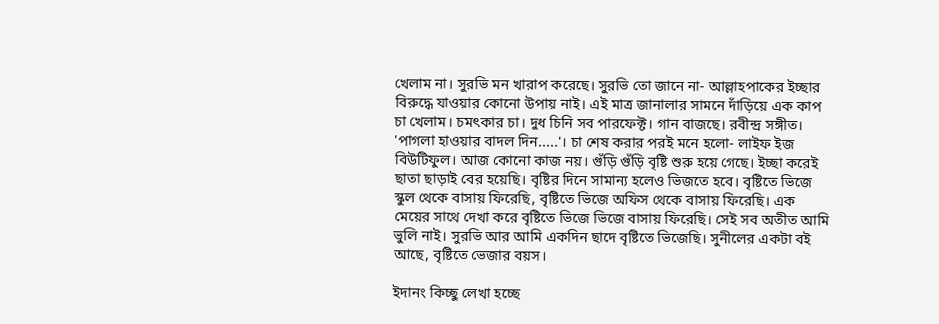খেলাম না। সুরভি মন খারাপ করেছে। সুরভি তো জানে না- আল্লাহপাকের ইচ্ছার বিরুদ্ধে যাওয়ার কোনো উপায় নাই। এই মাত্র জানালার সামনে দাঁড়িয়ে এক কাপ চা খেলাম। চমৎকার চা। দুধ চিনি সব পারফেক্ট। গান বাজছে। রবীন্দ্র সঙ্গীত। 'পাগলা হাওয়ার বাদল দিন.....'। চা শেষ করার পরই মনে হলো- লাইফ ইজ বিউটিফুল। আজ কোনো কাজ নয়। গুঁড়ি গুঁড়ি বৃষ্টি শুরু হয়ে গেছে। ইচ্ছা করেই ছাতা ছাড়াই বের হয়েছি। বৃষ্টির দিনে সামান্য হলেও ভিজতে হবে। বৃষ্টিতে ভিজে স্কুল থেকে বাসায় ফিরেছি, বৃষ্টিতে ভিজে অফিস থেকে বাসায় ফিরেছি। এক মেয়ের সাথে দেখা করে বৃষ্টিতে ভিজে ভিজে বাসায় ফিরেছি। সেই সব অতীত আমি ভুলি নাই। সুরভি আর আমি একদিন ছাদে বৃষ্টিতে ভিজেছি। সুনীলের একটা বই আছে, বৃষ্টিতে ভেজার বয়স।

ইদানং কিচ্ছু লেখা হচ্ছে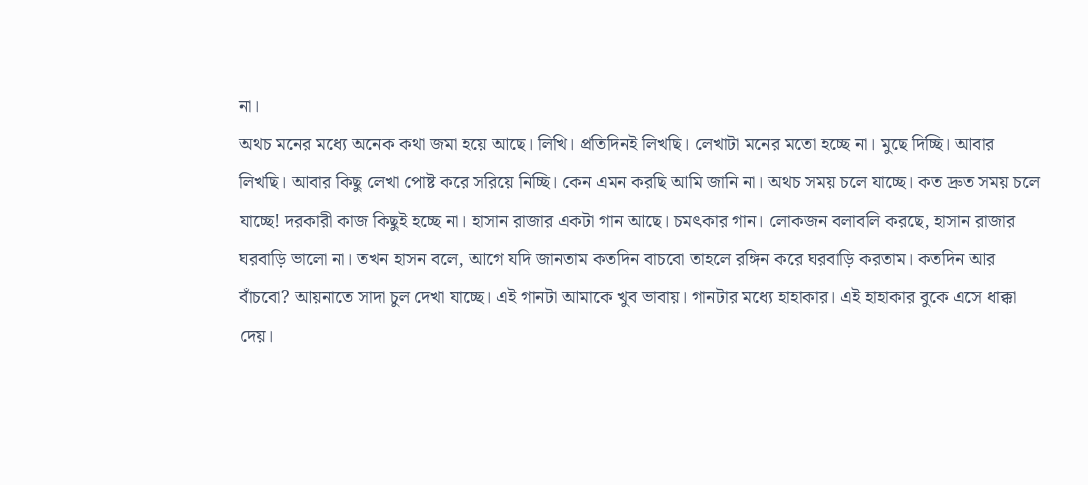না।
অথচ মনের মধ্যে অনেক কথা জমা হয়ে আছে। লিখি। প্রতিদিনই লিখছি। লেখাটা মনের মতো হচ্ছে না। মুছে দিচ্ছি। আবার লিখছি। আবার কিছু লেখা পোষ্ট করে সরিয়ে নিচ্ছি। কেন এমন করছি আমি জানি না। অথচ সময় চলে যাচ্ছে। কত দ্রুত সময় চলে যাচ্ছে! দরকারী কাজ কিছুই হচ্ছে না। হাসান রাজার একটা গান আছে। চমৎকার গান। লোকজন বলাবলি করছে, হাসান রাজার ঘরবাড়ি ভালো না। তখন হাসন বলে, আগে যদি জানতাম কতদিন বাচবো তাহলে রঙ্গিন করে ঘরবাড়ি করতাম। কতদিন আর বাঁচবো? আয়নাতে সাদা চুল দেখা যাচ্ছে। এই গানটা আমাকে খুব ভাবায়। গানটার মধ্যে হাহাকার। এই হাহাকার বুকে এসে ধাক্কা দেয়।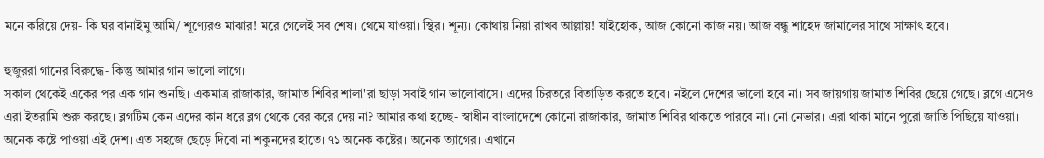মনে করিয়ে দেয়- কি ঘর বানাইমু আমি/ শূণ্যেরও মাঝার! মরে গেলেই সব শেষ। থেমে যাওয়া। স্থির। শূন্য। কোথায় নিয়া রাখব আল্লায়! যাইহোক, আজ কোনো কাজ নয়। আজ বন্ধু শাহেদ জামালের সাথে সাক্ষাৎ হবে।

হুজুররা গানের বিরুদ্ধে- কিন্তু আমার গান ভালো লাগে।
সকাল থেকেই একের পর এক গান শুনছি। একমাত্র রাজাকার, জামাত শিবির শালা'রা ছাড়া সবাই গান ভালোবাসে। এদের চিরতরে বিতাড়িত করতে হবে। নইলে দেশের ভালো হবে না। সব জায়গায় জামাত শিবির ছেয়ে গেছে। ব্লগে এসেও এরা ইতরামি শুরু করছে। ব্লগটিম কেন এদের কান ধরে ব্লগ থেকে বের করে দেয় না? আমার কথা হচ্ছে- স্বাধীন বাংলাদেশে কোনো রাজাকার, জামাত শিবির থাকতে পারবে না। নো নেভার। এরা থাকা মানে পুরো জাতি পিছিয়ে যাওয়া। অনেক কষ্টে পাওয়া এই দেশ। এত সহজে ছেড়ে দিবো না শকুনদের হাতে। ৭১ অনেক কষ্টের। অনেক ত্যাগের। এখানে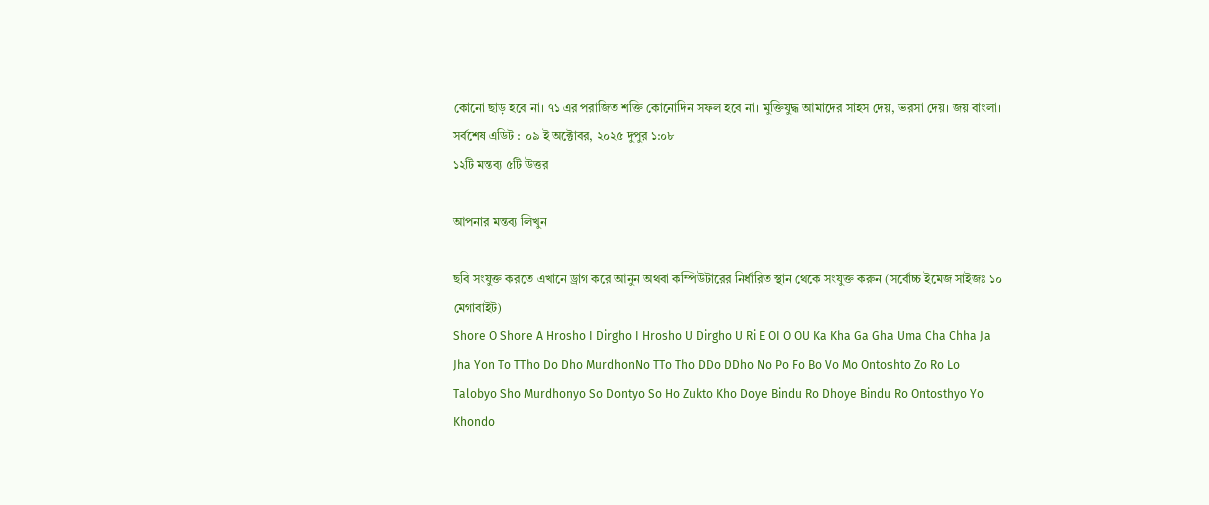কোনো ছাড় হবে না। ৭১ এর পরাজিত শক্তি কোনোদিন সফল হবে না। মুক্তিযুদ্ধ আমাদের সাহস দেয়, ভরসা দেয়। জয় বাংলা।
সর্বশেষ এডিট : ০৯ ই অক্টোবর, ২০২৫ দুপুর ১:০৮
১২টি মন্তব্য ৫টি উত্তর

আপনার মন্তব্য লিখুন

ছবি সংযুক্ত করতে এখানে ড্রাগ করে আনুন অথবা কম্পিউটারের নির্ধারিত স্থান থেকে সংযুক্ত করুন (সর্বোচ্চ ইমেজ সাইজঃ ১০ মেগাবাইট)
Shore O Shore A Hrosho I Dirgho I Hrosho U Dirgho U Ri E OI O OU Ka Kha Ga Gha Uma Cha Chha Ja Jha Yon To TTho Do Dho MurdhonNo TTo Tho DDo DDho No Po Fo Bo Vo Mo Ontoshto Zo Ro Lo Talobyo Sho Murdhonyo So Dontyo So Ho Zukto Kho Doye Bindu Ro Dhoye Bindu Ro Ontosthyo Yo Khondo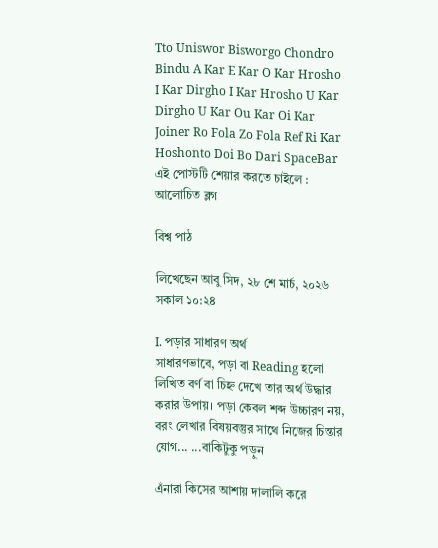Tto Uniswor Bisworgo Chondro Bindu A Kar E Kar O Kar Hrosho I Kar Dirgho I Kar Hrosho U Kar Dirgho U Kar Ou Kar Oi Kar Joiner Ro Fola Zo Fola Ref Ri Kar Hoshonto Doi Bo Dari SpaceBar
এই পোস্টটি শেয়ার করতে চাইলে :
আলোচিত ব্লগ

বিশ্ব পাঠ

লিখেছেন আবু সিদ, ২৮ শে মার্চ, ২০২৬ সকাল ১০:২৪

I. পড়ার সাধারণ অর্থ
সাধারণভাবে, পড়া বা Reading হলো লিখিত বর্ণ বা চিহ্ন দেখে তার অর্থ উদ্ধার করার উপায়। পড়া কেবল শব্দ উচ্চারণ নয়, বরং লেখার বিষয়বস্তুর সাথে নিজের চিন্তার যোগ... ...বাকিটুকু পড়ুন

এঁনারা কিসের আশায় দালালি করে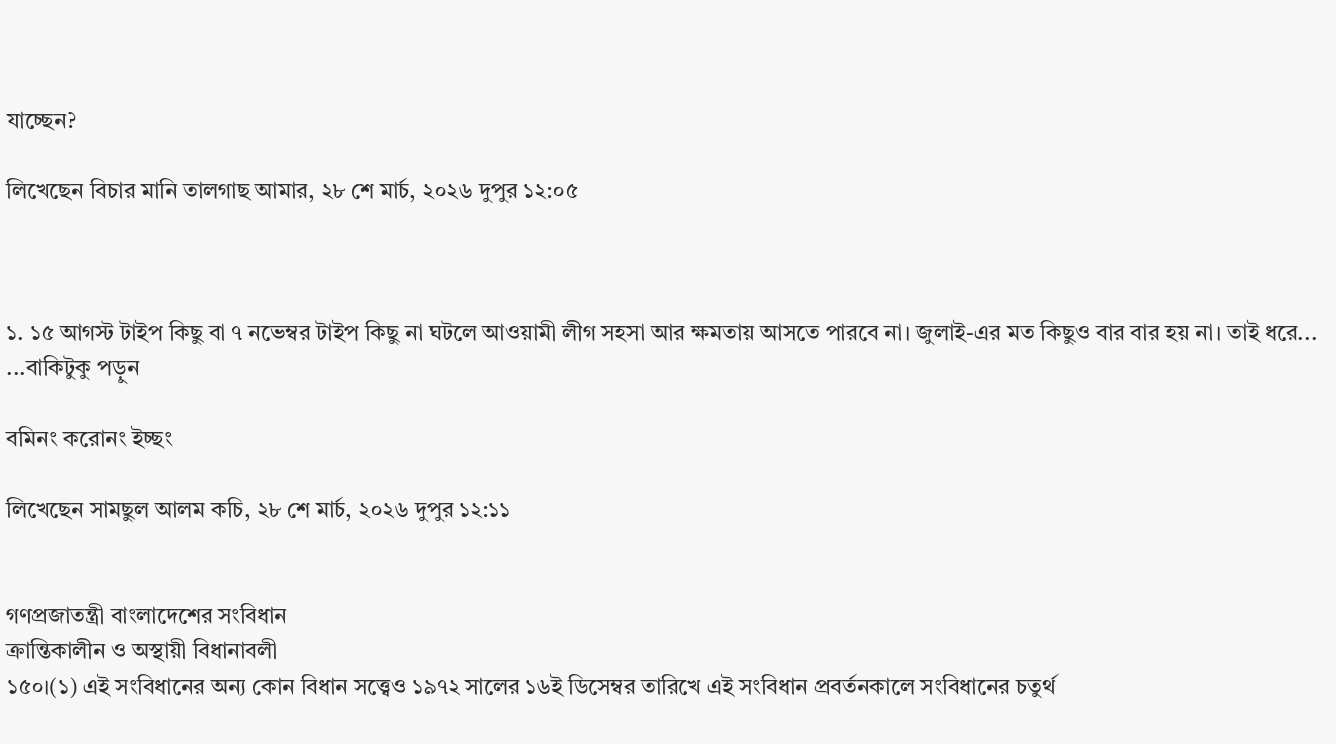যাচ্ছেন?

লিখেছেন বিচার মানি তালগাছ আমার, ২৮ শে মার্চ, ২০২৬ দুপুর ১২:০৫



১. ১৫ আগস্ট টাইপ কিছু বা ৭ নভেম্বর টাইপ কিছু না ঘটলে আওয়ামী লীগ সহসা আর ক্ষমতায় আসতে পারবে না। জুলাই-এর মত কিছুও বার বার হয় না। তাই ধরে... ...বাকিটুকু পড়ুন

বমিনং করোনং ইচ্ছং

লিখেছেন সামছুল আলম কচি, ২৮ শে মার্চ, ২০২৬ দুপুর ১২:১১


গণপ্রজাতন্ত্রী বাংলাদেশের সংবিধান
ক্রান্তিকালীন ও অস্থায়ী বিধানাবলী
১৫০।(১) এই সংবিধানের অন্য কোন বিধান সত্ত্বেও ১৯৭২ সালের ১৬ই ডিসেম্বর তারিখে এই সংবিধান প্রবর্তনকালে সংবিধানের চতুর্থ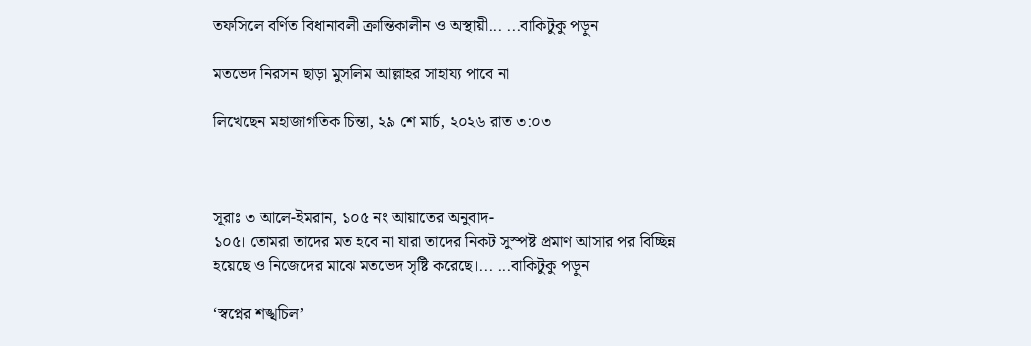তফসিলে বর্ণিত বিধানাবলী ক্রান্তিকালীন ও অস্থায়ী... ...বাকিটুকু পড়ুন

মতভেদ নিরসন ছাড়া মুসলিম আল্লাহর সাহায্য পাবে না

লিখেছেন মহাজাগতিক চিন্তা, ২৯ শে মার্চ, ২০২৬ রাত ৩:০৩



সূরাঃ ৩ আলে-ইমরান, ১০৫ নং আয়াতের অনুবাদ-
১০৫। তোমরা তাদের মত হবে না যারা তাদের নিকট সুস্পষ্ট প্রমাণ আসার পর বিচ্ছিন্ন হয়েছে ও নিজেদের মাঝে মতভেদ সৃষ্টি করেছে।... ...বাকিটুকু পড়ুন

‘স্বপ্নের শঙ্খচিল’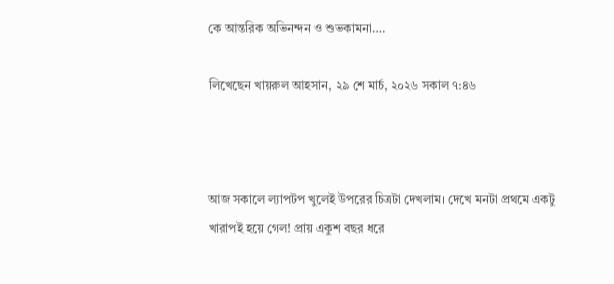কে আন্তরিক অভিনন্দন ও শুভকামনা….

লিখেছেন খায়রুল আহসান, ২৯ শে মার্চ, ২০২৬ সকাল ৭:৪৬



আজ সকালে ল্যাপটপ খুলেই উপরের চিত্রটা দেখলাম। দেখে মনটা প্রথমে একটু খারাপই হয়ে গেল! প্রায় একুশ বছর ধরে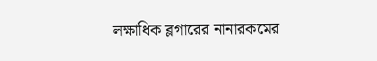লক্ষাধিক ব্লগারের নানারকমের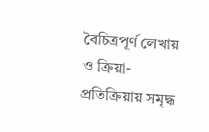বৈচিত্রপূর্ণ লেখায় ও ক্রিয়া-প্রতিক্রিয়ায় সমৃদ্ধ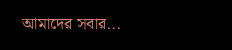আমাদের সবার...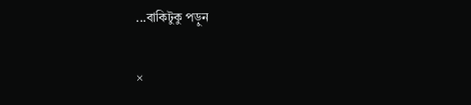...বাকিটুকু পড়ুন

×